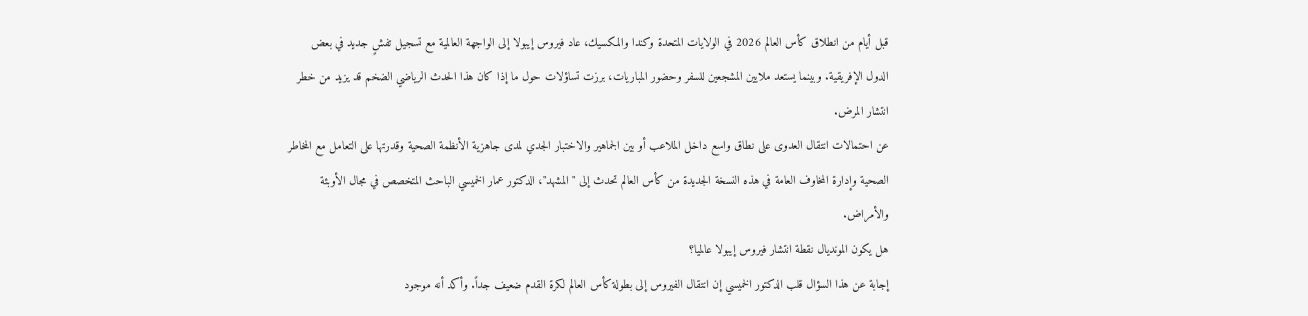قبل أيام من انطلاق كأس العالم 2026 في الولايات المتحدة وكندا والمكسيك، عاد فيروس إيبولا إلى الواجهة العالمية مع تسجيل تفشٍ جديد في بعض الدول الإفريقية. وبينما يستعد ملايين المشجعين للسفر وحضور المباريات، برزت تساؤلات حول ما إذا كان هذا الحدث الرياضي الضخم قد يزيد من خطر انتشار المرض.
عن احتمالات انتقال العدوى على نطاق واسع داخل الملاعب أو بين الجماهير والاختبار الجدي لمدى جاهزية الأنظمة الصحية وقدرتها على التعامل مع المخاطر الصحية وإدارة المخاوف العامة في هذه النسخة الجديدة من كأس العالم تحدث إلى "المشهد"، الدكتور عمار الخميسي الباحث المتخصص في مجال الأوبئة والأمراض.
هل يكون المونديال نقطة انتشار فيروس إيبولا عالميا؟
إجابة عن هذا السؤال قلب الدكتور الخميسي إن انتقال الفيروس إلى بطولة كأس العالم لكرة القدم ضعيف جداً. وأكد أنه موجود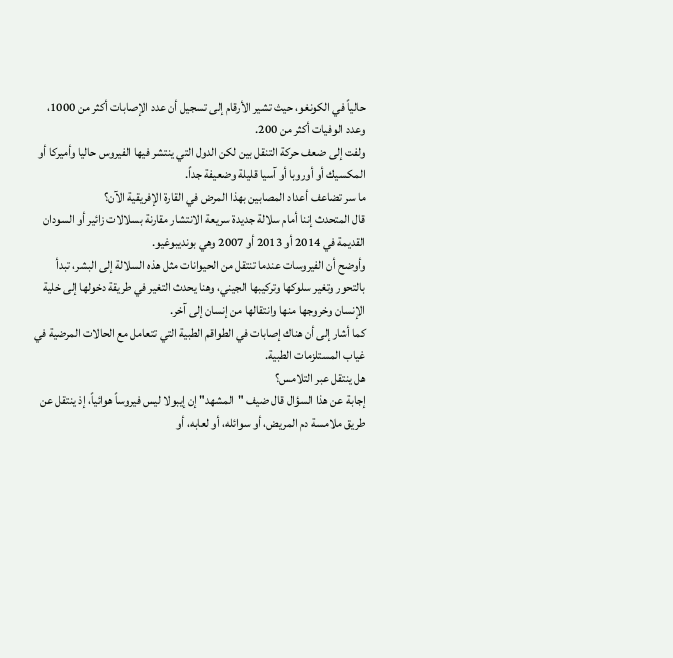حالياً في الكونغو، حيث تشير الأرقام إلى تسجيل أن عدد الإصابات أكثر من 1000، وعدد الوفيات أكثر من 200.
ولفت إلى ضعف حركة التنقل بين لكن الدول التي ينتشر فيها الفيروس حاليا وأميركا أو المكسيك أو أوروبا أو آسيا قليلة وضعيفة جداً.
ما سر تضاعف أعداد المصابين بهذا المرض في القارة الإفريقية الآن؟
قال المتحدث إننا أمام سلالة جديدة سريعة الانتشار مقارنة بسلالات زائير أو السودان القديمة في 2014 أو 2013 أو 2007 وهي بونديبوغيو.
وأوضح أن الفيروسات عندما تنتقل من الحيوانات مثل هذه السلالة إلى البشر، تبدأ بالتحور وتغير سلوكها وتركيبها الجيني، وهنا يحدث التغير في طريقة دخولها إلى خلية الإنسان وخروجها منها وانتقالها من إنسان إلى آخر.
كما أشار إلى أن هناك إصابات في الطواقم الطبية التي تتعامل مع الحالات المرضية في غياب المستلزمات الطبية.
هل ينتقل عبر التلامس؟
إجابة عن هذا السؤال قال ضيف "المشهد" إن إيبولا ليس فيروساً هوائياً، إذ ينتقل عن طريق ملامسة دم المريض، أو سوائله، أو لعابه، أو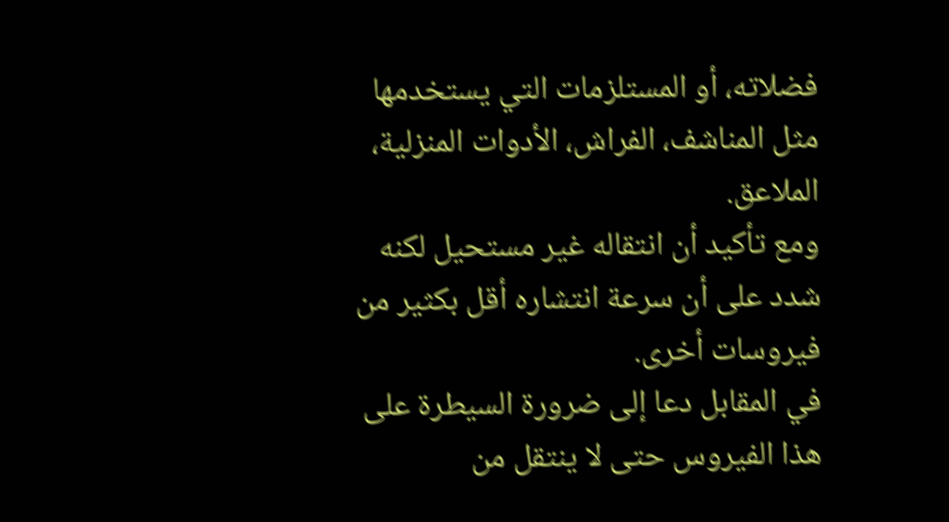فضلاته، أو المستلزمات التي يستخدمها مثل المناشف، الفراش، الأدوات المنزلية، الملاعق.
ومع تأكيد أن انتقاله غير مستحيل لكنه شدد على أن سرعة انتشاره أقل بكثير من فيروسات أخرى.
في المقابل دعا إلى ضرورة السيطرة على هذا الفيروس حتى لا ينتقل من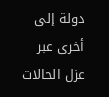دولة إلى أخرى عبر عزل الحالات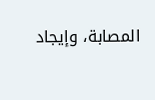المصابة، وإيجاد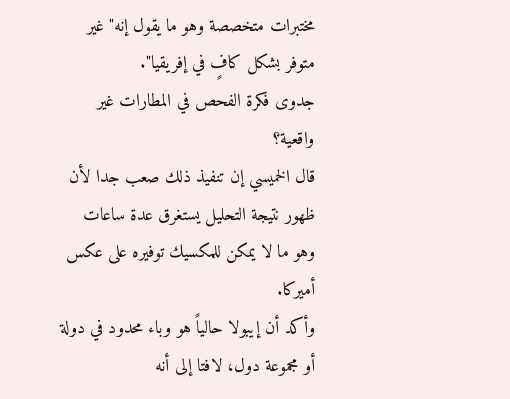مختبرات متخصصة وهو ما يقول إنه" غير متوفر بشكل كافٍ في إفريقيا".
جدوى فكرة الفحص في المطارات غير واقعية؟
قال الخميسي إن تنفيذ ذلك صعب جدا لأن ظهور نتيجة التحليل يستغرق عدة ساعات وهو ما لا يمكن للمكسيك توفيره على عكس أميركا.
وأكد أن إيبولا حالياً هو وباء محدود في دولة أو مجموعة دول، لافتا إلى أنه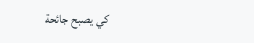كي يصبح جائحة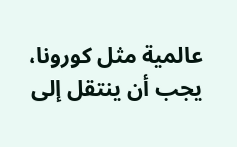عالمية مثل كورونا، يجب أن ينتقل إلى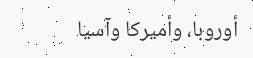أوروبا، وأميركا وآسيا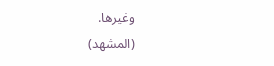وغيرها.
(المشهد)